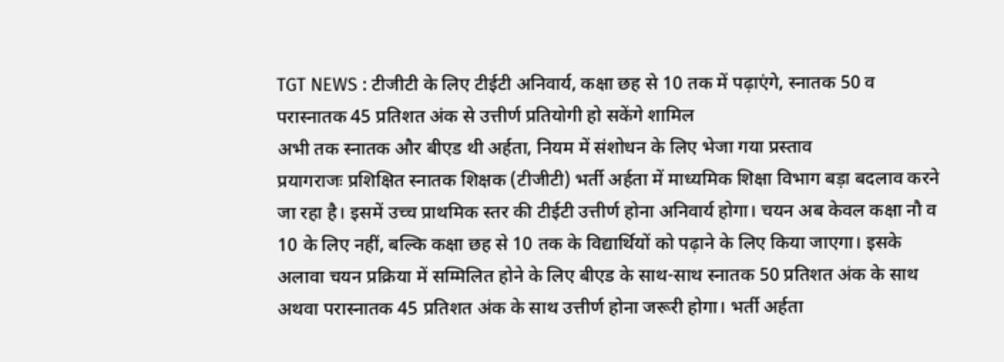TGT NEWS : टीजीटी के लिए टीईटी अनिवार्य, कक्षा छह से 10 तक में पढ़ाएंगे, स्नातक 50 व परास्नातक 45 प्रतिशत अंक से उत्तीर्ण प्रतियोगी हो सकेंगे शामिल
अभी तक स्नातक और बीएड थी अर्हता, नियम में संशोधन के लिए भेजा गया प्रस्ताव
प्रयागराजः प्रशिक्षित स्नातक शिक्षक (टीजीटी) भर्ती अर्हता में माध्यमिक शिक्षा विभाग बड़ा बदलाव करने जा रहा है। इसमें उच्च प्राथमिक स्तर की टीईटी उत्तीर्ण होना अनिवार्य होगा। चयन अब केवल कक्षा नौ व 10 के लिए नहीं, बल्कि कक्षा छह से 10 तक के विद्यार्थियों को पढ़ाने के लिए किया जाएगा। इसके अलावा चयन प्रक्रिया में सम्मिलित होने के लिए बीएड के साथ-साथ स्नातक 50 प्रतिशत अंक के साथ अथवा परास्नातक 45 प्रतिशत अंक के साथ उत्तीर्ण होना जरूरी होगा। भर्ती अर्हता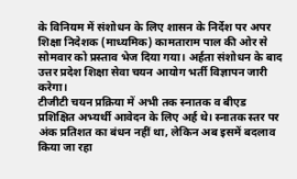के विनियम में संशोधन के लिए शासन के निर्देश पर अपर शिक्षा निदेशक (माध्यमिक) कामताराम पाल की ओर से सोमवार को प्रस्ताव भेज दिया गया। अर्हता संशोधन के बाद उत्तर प्रदेश शिक्षा सेवा चयन आयोग भर्ती विज्ञापन जारी करेगा।
टीजीटी चयन प्रक्रिया में अभी तक स्नातक व बीएड प्रशिक्षित अभ्यर्थी आवेदन के लिए अर्ह थे। स्नातक स्तर पर अंक प्रतिशत का बंधन नहीं था, लेकिन अब इसमें बदलाव किया जा रहा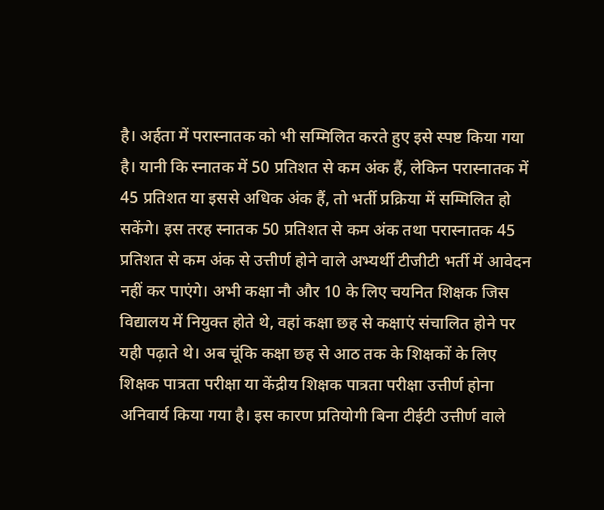है। अर्हता में परास्नातक को भी सम्मिलित करते हुए इसे स्पष्ट किया गया है। यानी कि स्नातक में 50 प्रतिशत से कम अंक हैं, लेकिन परास्नातक में 45 प्रतिशत या इससे अधिक अंक हैं, तो भर्ती प्रक्रिया में सम्मिलित हो सकेंगे। इस तरह स्नातक 50 प्रतिशत से कम अंक तथा परास्नातक 45 प्रतिशत से कम अंक से उत्तीर्ण होने वाले अभ्यर्थी टीजीटी भर्ती में आवेदन नहीं कर पाएंगे। अभी कक्षा नौ और 10 के लिए चयनित शिक्षक जिस विद्यालय में नियुक्त होते थे, वहां कक्षा छह से कक्षाएं संचालित होने पर यही पढ़ाते थे। अब चूंकि कक्षा छह से आठ तक के शिक्षकों के लिए शिक्षक पात्रता परीक्षा या केंद्रीय शिक्षक पात्रता परीक्षा उत्तीर्ण होना अनिवार्य किया गया है। इस कारण प्रतियोगी बिना टीईटी उत्तीर्ण वाले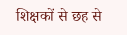शिक्षकों से छह से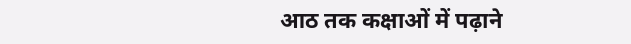आठ तक कक्षाओं में पढ़ाने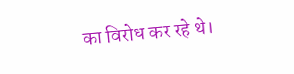का विरोध कर रहे थे।